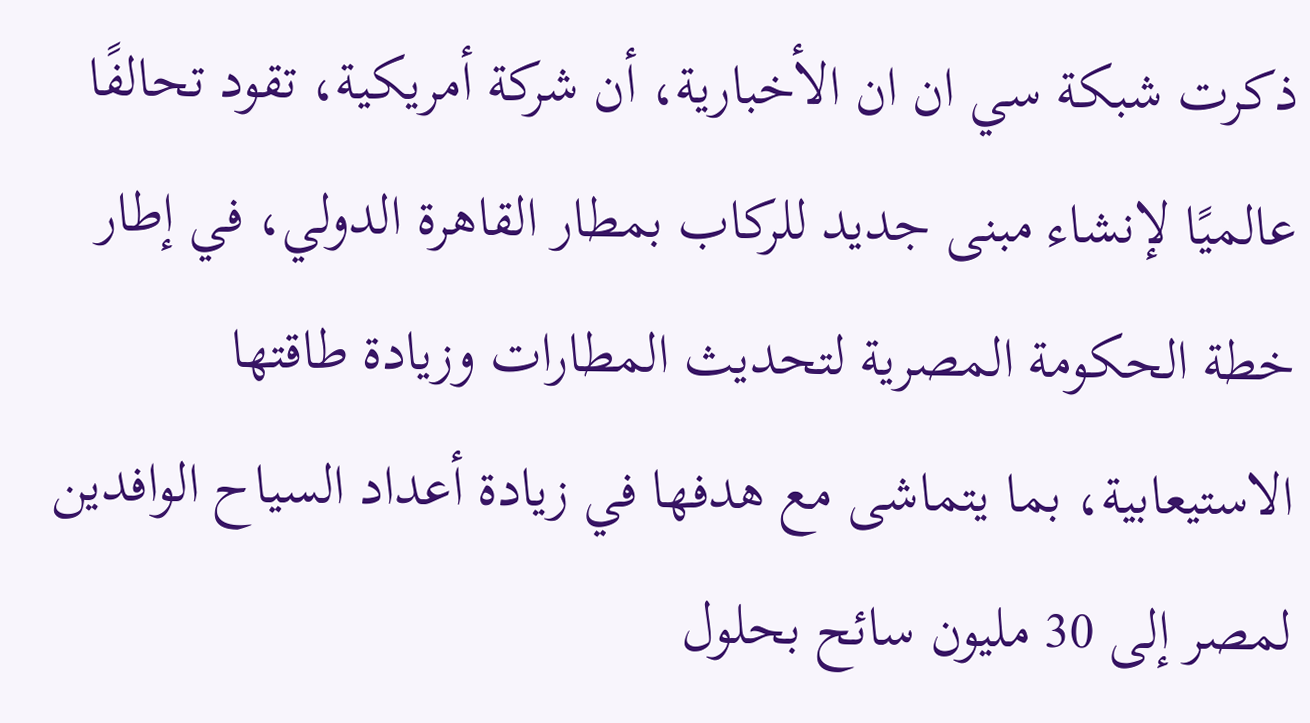ذكرت شبكة سي ان ان الأخبارية، أن شركة أمريكية، تقود تحالفًا عالميًا لإنشاء مبنى جديد للركاب بمطار القاهرة الدولي، في إطار خطة الحكومة المصرية لتحديث المطارات وزيادة طاقتها الاستيعابية، بما يتماشى مع هدفها في زيادة أعداد السياح الوافدين لمصر إلى 30 مليون سائح بحلول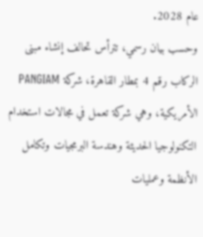عام 2028.
وحسب بيان رسمي، تترأس تحالف إنشاء مبنى الركاب رقم 4 بمطار القاهرة، شركة PANGIAM الأمريكية، وهي شركة تعمل في مجالات استخدام التكنولوجيا الحديثة وهندسة البرمجيات وتكامل الأنظمة وعمليات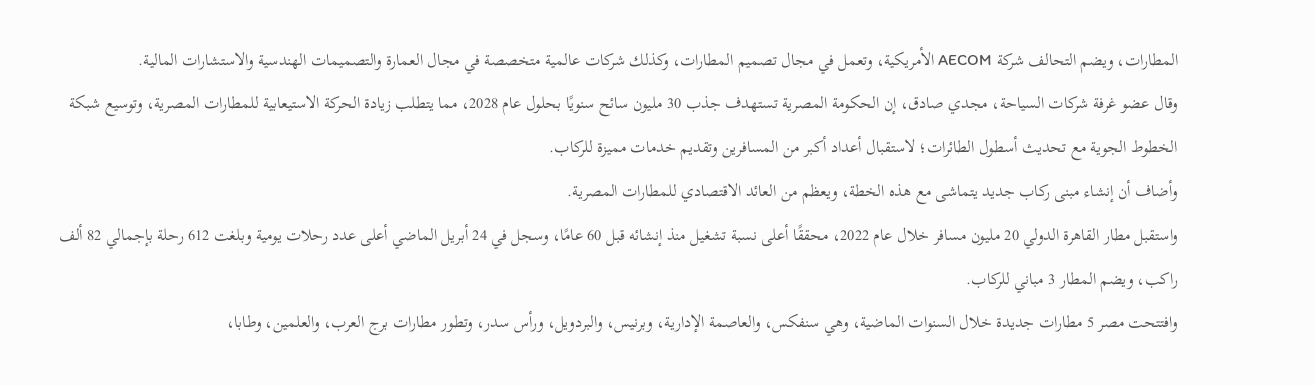المطارات، ويضم التحالف شركة AECOM الأمريكية، وتعمل في مجال تصميم المطارات، وكذلك شركات عالمية متخصصة في مجال العمارة والتصميمات الهندسية والاستشارات المالية.
وقال عضو غرفة شركات السياحة، مجدي صادق، إن الحكومة المصرية تستهدف جذب 30 مليون سائح سنويًا بحلول عام 2028، مما يتطلب زيادة الحركة الاستيعابية للمطارات المصرية، وتوسيع شبكة الخطوط الجوية مع تحديث أسطول الطائرات؛ لاستقبال أعداد أكبر من المسافرين وتقديم خدمات مميزة للركاب.
وأضاف أن إنشاء مبنى ركاب جديد يتماشى مع هذه الخطة، ويعظم من العائد الاقتصادي للمطارات المصرية.
واستقبل مطار القاهرة الدولي 20 مليون مسافر خلال عام 2022، محققًا أعلى نسبة تشغيل منذ إنشائه قبل 60 عامًا، وسجل في 24 أبريل الماضي أعلى عدد رحلات يومية وبلغت 612 رحلة بإجمالي 82 ألف راكب، ويضم المطار 3 مباني للركاب.
وافتتحت مصر 5 مطارات جديدة خلال السنوات الماضية، وهي سنفكس، والعاصمة الإدارية، وبرنيس، والبردويل، ورأس سدر، وتطور مطارات برج العرب، والعلمين، وطابا،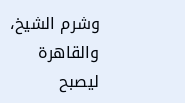وشرم الشيخ، والقاهرة ليصبح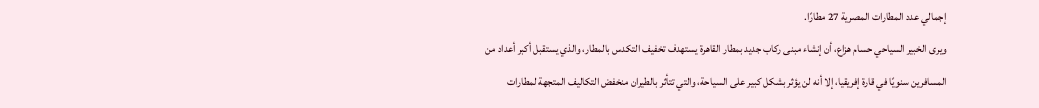إجمالي عدد المطارات المصرية 27 مطارًا.
ويرى الخبير السياحي حسام هزاع، أن إنشاء مبنى ركاب جديد بمطار القاهرة يستهدف تخفيف التكدس بالمطار، والذي يستقبل أكبر أعداد من المسافرين سنويًا في قارة إفريقيا، إلا أنه لن يؤثر بشكل كبير على السياحة، والتي تتأثر بالطيران منخفض التكاليف المتجهة لمطارات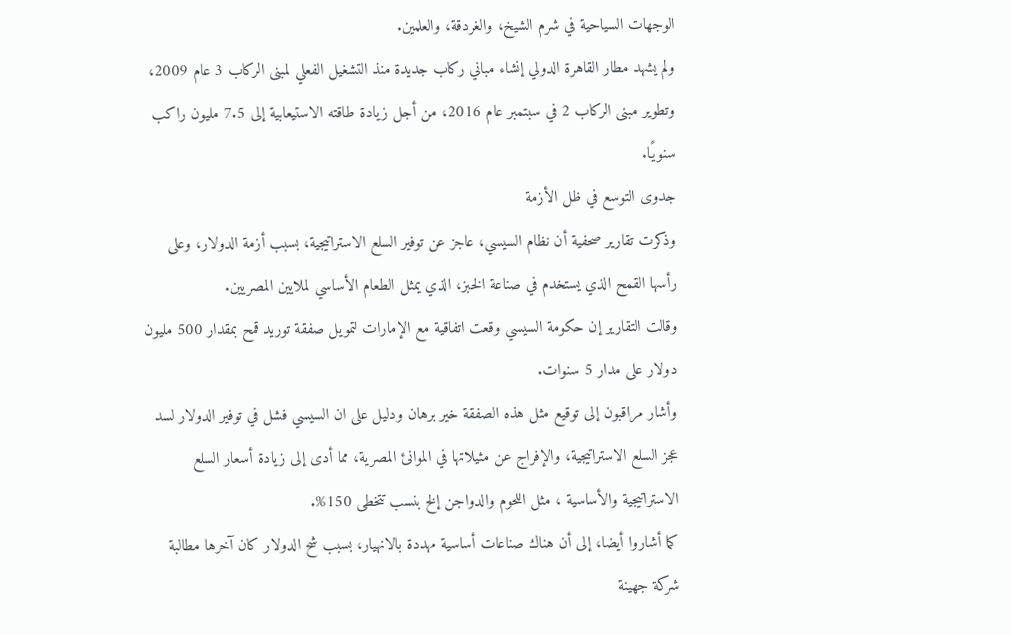الوجهات السياحية في شرم الشيخ، والغردقة، والعلمين.
ولم يشهد مطار القاهرة الدولي إنشاء مباني ركاب جديدة منذ التشغيل الفعلي لمبنى الركاب 3 عام 2009، وتطوير مبنى الركاب 2 في سبتمبر عام 2016، من أجل زيادة طاقته الاستيعابية إلى 7.5 مليون راكب سنويًا.
جدوى التوسع في ظل الأزمة
وذكرت تقارير صحفية أن نظام السيسي، عاجز عن توفير السلع الاستراتيجية، بسبب أزمة الدولار، وعلى رأسها القمح الذي يستخدم في صناعة الخبز، الذي يمثل الطعام الأساسي لملايين المصريين.
وقالت التقارير إن حكومة السيسي وقعت اتفاقية مع الإمارات لتمويل صفقة توريد قمح بمقدار 500 مليون دولار على مدار 5 سنوات.
وأشار مراقبون إلى توقيع مثل هذه الصفقة خير برهان ودليل على ان السيسي فشل في توفير الدولار لسد عجز السلع الاستراتيجية، والإفراج عن مثيلاتها في الموانئ المصرية، مما أدى إلى زيادة أسعار السلع الاستراتيجية والأساسية ، مثل اللحوم والدواجن إلخ بنسب تتخطى 150%.
كما أشاروا أيضا، إلى أن هناك صناعات أساسية مهددة بالانهيار، بسبب شح الدولار كان آخرها مطالبة شركة جهينة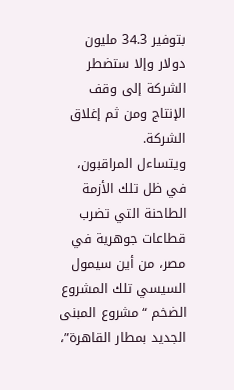بتوفير 34.3 مليون دولار وإلا ستضطر الشركة إلى وقف الإنتاج ومن ثم إغلاق الشركة.
ويتساءل المراقبون، في ظل تلك الأزمة الطاحنة التي تضرب قطاعات جوهرية في مصر، من أين سيمول السيسي تلك المشروع الضخم “مشروع المبنى الجديد بمطار القاهرة”،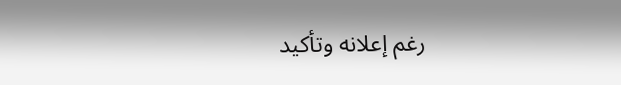رغم إعلانه وتأكيد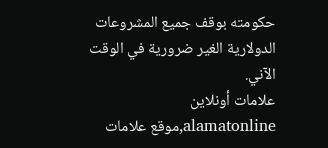حكومته بوقف جميع المشروعات الدولارية الغير ضرورية في الوقت الآني.
علامات أونلاين alamatonline,موقع علامات